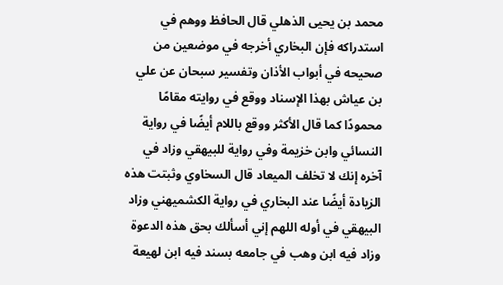محمد بن يحيى الذهلي قال الحافظ ووهم في استدراكه فإن البخاري أخرجه في موضعين من صحيحه في أبواب الأذان وتفسير سبحان عن علي بن عياش بهذا الإسناد ووقع في روايته مقامًا محمودًا كما قال الأكثر ووقع باللام أيضًا في رواية النسائي وابن خزيمة وفي رواية للبيهقي وزاد في آخره إنك لا تخلف الميعاد قال السخاوي وثبتت هذه الزيادة أيضًا عند البخاري في رواية الكشميهني وزاد البيهقي في أوله اللهم إني أسألك بحق هذه الدعوة وزاد فيه ابن وهب في جامعه بسند فيه ابن لهيعة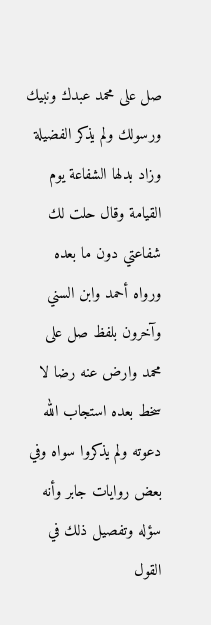صل على محمد عبدك ونبيك ورسولك ولم يذكر الفضيلة وزاد بدلها الشفاعة يوم القيامة وقال حلت لك شفاعتي دون ما بعده ورواه أحمد وابن السني وآخرون بلفظ صل على محمد وارض عنه رضا لا سخط بعده استجاب الله دعوته ولم يذكروا سواه وفي بعض روايات جابر وأنه سؤله وتفصيل ذلك في القول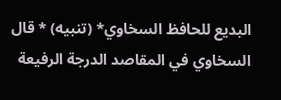البديع للحافظ السخاوي* (تنبيه) * قال السخاوي في المقاصد الدرجة الرفيعة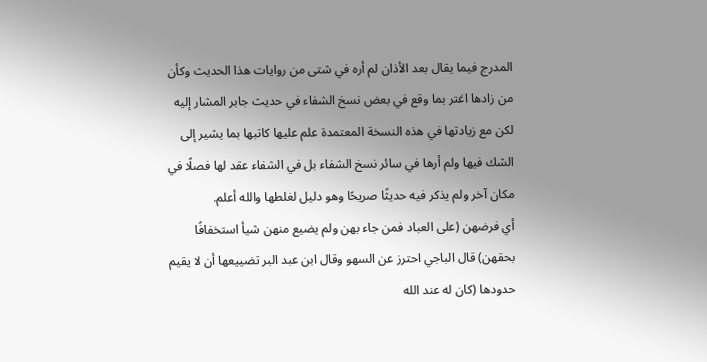المدرج فيما يقال بعد الأذان لم أره في شتى من روايات هذا الحديث وكأن من زادها اغتر بما وقع في بعض نسخ الشفاء في حديث جابر المشار إليه لكن مع زيادتها في هذه النسخة المعتمدة علم عليها كاتبها بما يشير إلى الشك فيها ولم أرها في سائر نسخ الشفاء بل في الشفاء عقد لها فصلًا في مكان آخر ولم يذكر فيه حديثًا صريحًا وهو دليل لغلطها والله أعلم.
أي فرضهن (على العباد فمن جاء بهن ولم يضيع منهن شيأ استخفافًا بحقهن) قال الباجي احترز عن السهو وقال ابن عبد البر تضييعها أن لا يقيم حدودها (كان له عند الله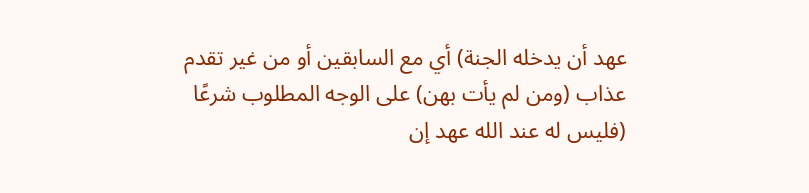عهد أن يدخله الجنة) أي مع السابقين أو من غير تقدم عذاب (ومن لم يأت بهن) على الوجه المطلوب شرعًا (فليس له عند الله عهد إن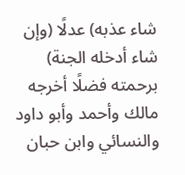شاء عذبه) عدلًا (وإن شاء أدخله الجنة) برحمته فضلًا أخرجه مالك وأحمد وأبو داود والنسائي وابن حبان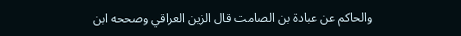والحاكم عن عبادة بن الصامت قال الزين العراقي وصححه ابن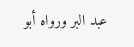عبد البر ورواه أبو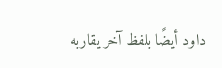داود أيضًا بلفظ آخر يقاربه